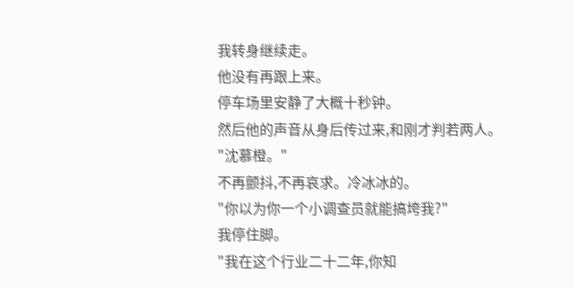我转身继续走。
他没有再跟上来。
停车场里安静了大概十秒钟。
然后他的声音从身后传过来,和刚才判若两人。
"沈慕橙。"
不再颤抖,不再哀求。冷冰冰的。
"你以为你一个小调查员就能搞垮我?"
我停住脚。
"我在这个行业二十二年,你知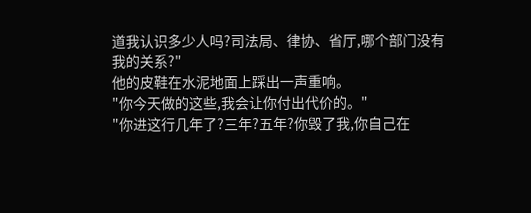道我认识多少人吗?司法局、律协、省厅,哪个部门没有我的关系?"
他的皮鞋在水泥地面上踩出一声重响。
"你今天做的这些,我会让你付出代价的。"
"你进这行几年了?三年?五年?你毁了我,你自己在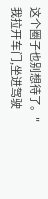这个圈子也别想待了。"
我拉开车门,坐进驾驶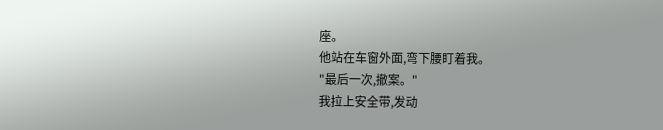座。
他站在车窗外面,弯下腰盯着我。
"最后一次,撤案。"
我拉上安全带,发动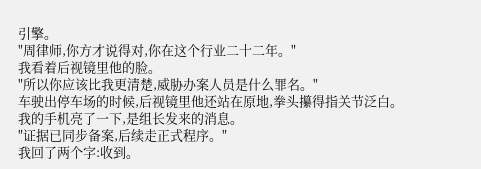引擎。
"周律师,你方才说得对,你在这个行业二十二年。"
我看着后视镜里他的脸。
"所以你应该比我更清楚,威胁办案人员是什么罪名。"
车驶出停车场的时候,后视镜里他还站在原地,拳头攥得指关节泛白。
我的手机亮了一下,是组长发来的消息。
"证据已同步备案,后续走正式程序。"
我回了两个字:收到。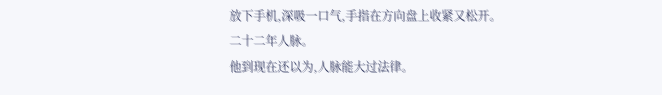放下手机,深吸一口气,手指在方向盘上收紧又松开。
二十二年人脉。
他到现在还以为,人脉能大过法律。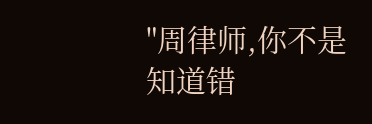"周律师,你不是知道错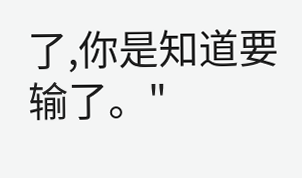了,你是知道要输了。"